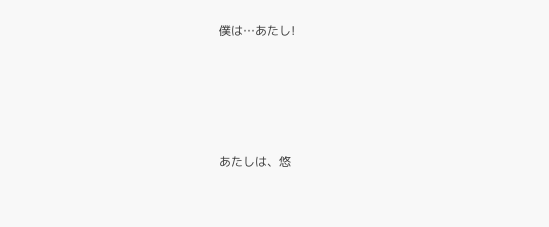僕は…あたし!






あたしは、悠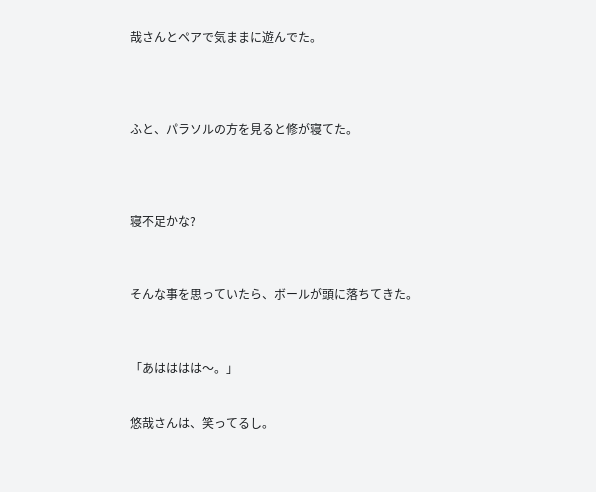哉さんとペアで気ままに遊んでた。




ふと、パラソルの方を見ると修が寝てた。




寝不足かな?



そんな事を思っていたら、ボールが頭に落ちてきた。



「あはははは〜。」


悠哉さんは、笑ってるし。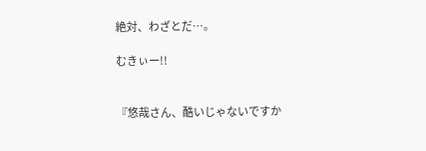絶対、わざとだ…。

むきぃー!!


『悠哉さん、酷いじゃないですか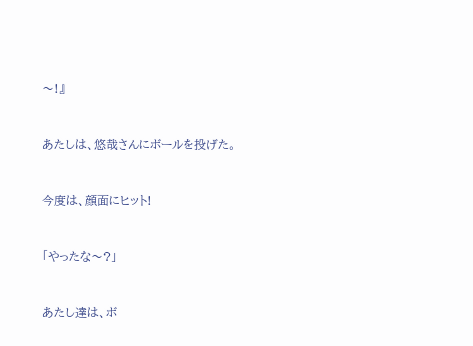〜!』



あたしは、悠哉さんにボールを投げた。



今度は、顔面にヒット!



「やったな〜?」



あたし達は、ボ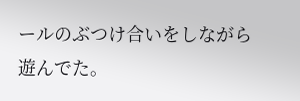ールのぶつけ合いをしながら遊んでた。